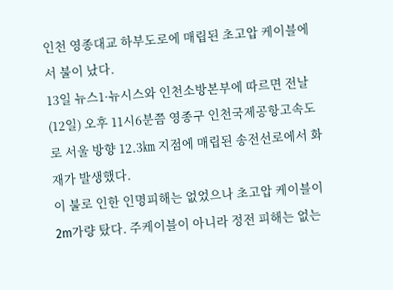인천 영종대교 하부도로에 매립된 초고압 케이블에서 불이 났다.
13일 뉴스1·뉴시스와 인천소방본부에 따르면 전날(12일) 오후 11시6분쯤 영종구 인천국제공항고속도로 서울 방향 12.3㎞ 지점에 매립된 송전선로에서 화재가 발생했다.
이 불로 인한 인명피해는 없었으나 초고압 케이블이 2m가량 탔다. 주케이블이 아니라 정전 피해는 없는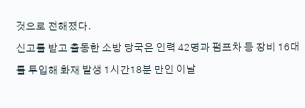것으로 전해졌다.
신고를 받고 출동한 소방 당국은 인력 42명과 펌프차 등 장비 16대를 투입해 화재 발생 1시간18분 만인 이날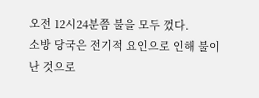오전 12시24분쯤 불을 모두 껐다.
소방 당국은 전기적 요인으로 인해 불이 난 것으로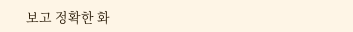보고 정확한 화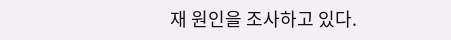재 원인을 조사하고 있다.